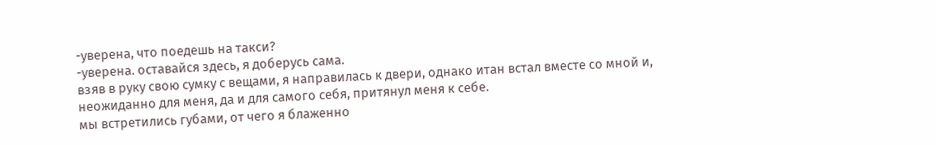-уверена, что поедешь на такси?
-уверена. оставайся здесь, я доберусь сама.
взяв в руку свою сумку с вещами, я направилась к двери, однако итан встал вместе со мной и, неожиданно для меня, да и для самого себя, притянул меня к себе.
мы встретились губами, от чего я блаженно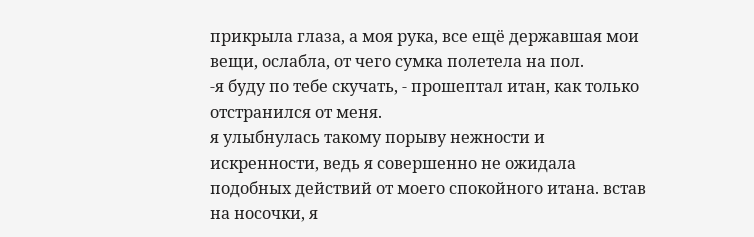прикрыла глаза, а моя рука, все ещё державшая мои вещи, ослабла, от чего сумка полетела на пол.
-я буду по тебе скучать, - прошептал итан, как только отстранился от меня.
я улыбнулась такому порыву нежности и искренности, ведь я совершенно не ожидала подобных действий от моего спокойного итана. встав на носочки, я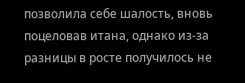позволила себе шалость, вновь поцеловав итана, однако из-за разницы в росте получилось не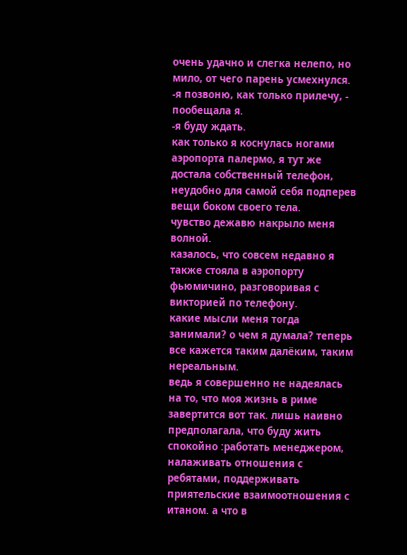очень удачно и слегка нелепо, но мило, от чего парень усмехнулся.
-я позвоню, как только прилечу, - пообещала я.
-я буду ждать.
как только я коснулась ногами аэропорта палермо, я тут же достала собственный телефон, неудобно для самой себя подперев вещи боком своего тела.
чувство дежавю накрыло меня волной.
казалось, что совсем недавно я также стояла в аэропорту фьюмичино, разговоривая с викторией по телефону.
какие мысли меня тогда занимали? о чем я думала? теперь все кажется таким далёким, таким нереальным.
ведь я совершенно не надеялась на то, что моя жизнь в риме завертится вот так. лишь наивно предполагала, что буду жить спокойно :работать менеджером, налаживать отношения с ребятами, поддерживать приятельские взаимоотношения с итаном. а что в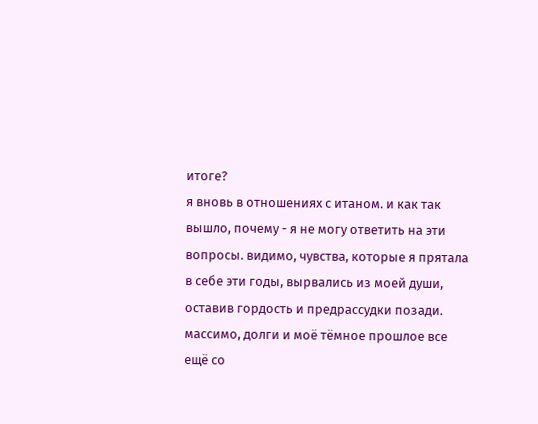итоге?
я вновь в отношениях с итаном. и как так вышло, почему - я не могу ответить на эти вопросы. видимо, чувства, которые я прятала в себе эти годы, вырвались из моей души, оставив гордость и предрассудки позади.
массимо, долги и моё тёмное прошлое все ещё со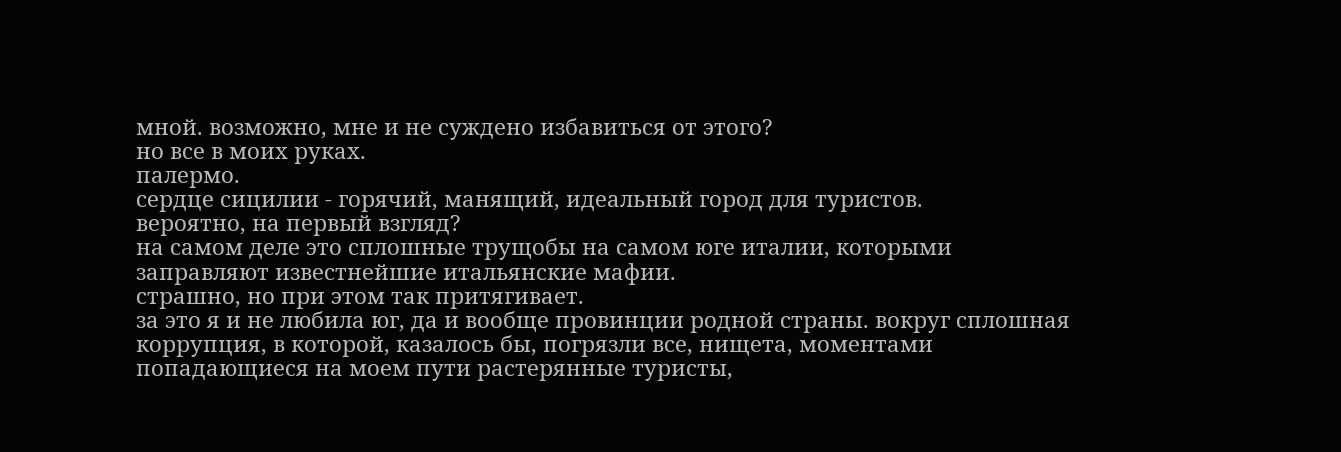мной. возможно, мне и не суждено избавиться от этого?
но все в моих руках.
палермо.
сердце сицилии - горячий, манящий, идеальный город для туристов.
вероятно, на первый взгляд?
на самом деле это сплошные трущобы на самом юге италии, которыми заправляют известнейшие итальянские мафии.
страшно, но при этом так притягивает.
за это я и не любила юг, да и вообще провинции родной страны. вокруг сплошная коррупция, в которой, казалось бы, погрязли все, нищета, моментами попадающиеся на моем пути растерянные туристы,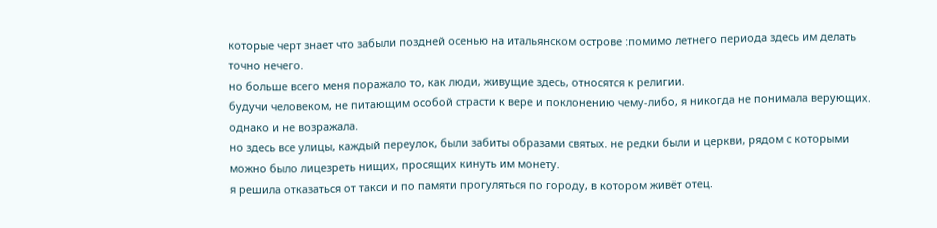которые черт знает что забыли поздней осенью на итальянском острове :помимо летнего периода здесь им делать точно нечего.
но больше всего меня поражало то, как люди, живущие здесь, относятся к религии.
будучи человеком, не питающим особой страсти к вере и поклонению чему-либо, я никогда не понимала верующих. однако и не возражала.
но здесь все улицы, каждый переулок, были забиты образами святых. не редки были и церкви, рядом с которыми можно было лицезреть нищих, просящих кинуть им монету.
я решила отказаться от такси и по памяти прогуляться по городу, в котором живёт отец.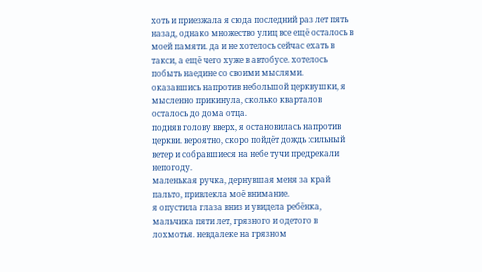хоть и приезжала я сюда последний раз лет пять назад, однако множество улиц все ещё осталось в моей памяти. да и не хотелось сейчас ехать в такси, а ещё чего хуже в автобусе. хотелось побыть наедине со своими мыслями.
оказавшись напротив небольшой церквушки, я мысленно прикинула, сколько кварталов осталось до дома отца.
подняв голову вверх, я остановилась напротив церкви. вероятно, скоро пойдёт дождь :сильный ветер и собравшиеся на небе тучи предрекали непогоду.
маленькая ручка, дернувшая меня за край пальто, привлекла моё внимание.
я опустила глаза вниз и увидела ребёнка, мальчика пяти лет, грязного и одетого в лохмотья. невдалеке на грязном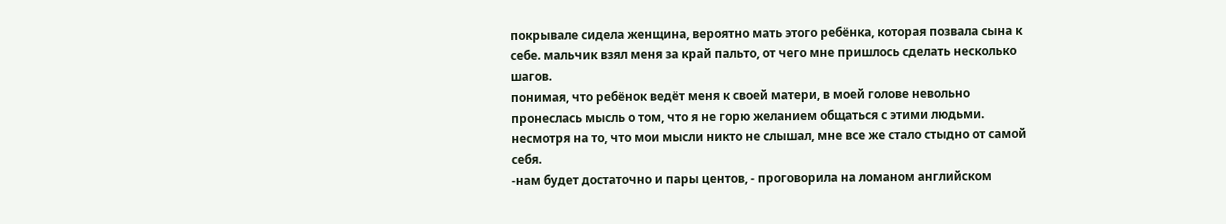покрывале сидела женщина, вероятно мать этого ребёнка, которая позвала сына к себе. мальчик взял меня за край пальто, от чего мне пришлось сделать несколько шагов.
понимая, что ребёнок ведёт меня к своей матери, в моей голове невольно пронеслась мысль о том, что я не горю желанием общаться с этими людьми. несмотря на то, что мои мысли никто не слышал, мне все же стало стыдно от самой себя.
-нам будет достаточно и пары центов, - проговорила на ломаном английском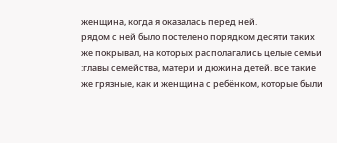женщина, когда я оказалась перед ней.
рядом с ней было постелено порядком десяти таких же покрывал, на которых располагались целые семьи :главы семейства, матери и дюжина детей. все такие же грязные, как и женщина с ребёнком, которые были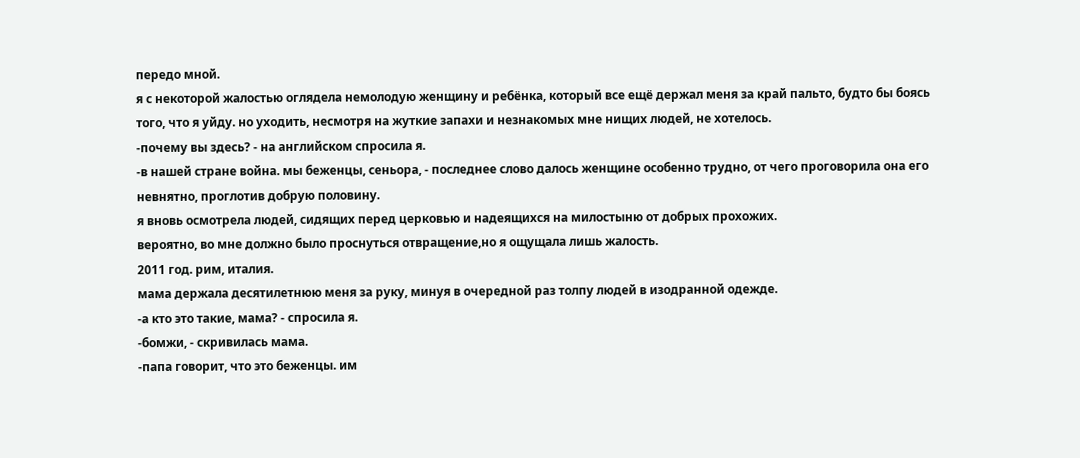передо мной.
я с некоторой жалостью оглядела немолодую женщину и ребёнка, который все ещё держал меня за край пальто, будто бы боясь того, что я уйду. но уходить, несмотря на жуткие запахи и незнакомых мне нищих людей, не хотелось.
-почему вы здесь? - на английском спросила я.
-в нашей стране война. мы беженцы, сеньора, - последнее слово далось женщине особенно трудно, от чего проговорила она его невнятно, проглотив добрую половину.
я вновь осмотрела людей, сидящих перед церковью и надеящихся на милостыню от добрых прохожих.
вероятно, во мне должно было проснуться отвращение,но я ощущала лишь жалость.
2011 год. рим, италия.
мама держала десятилетнюю меня за руку, минуя в очередной раз толпу людей в изодранной одежде.
-а кто это такие, мама? - спросила я.
-бомжи, - скривилась мама.
-папа говорит, что это беженцы. им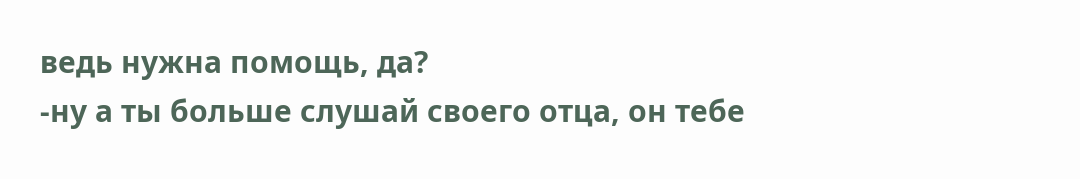ведь нужна помощь, да?
-ну а ты больше слушай своего отца, он тебе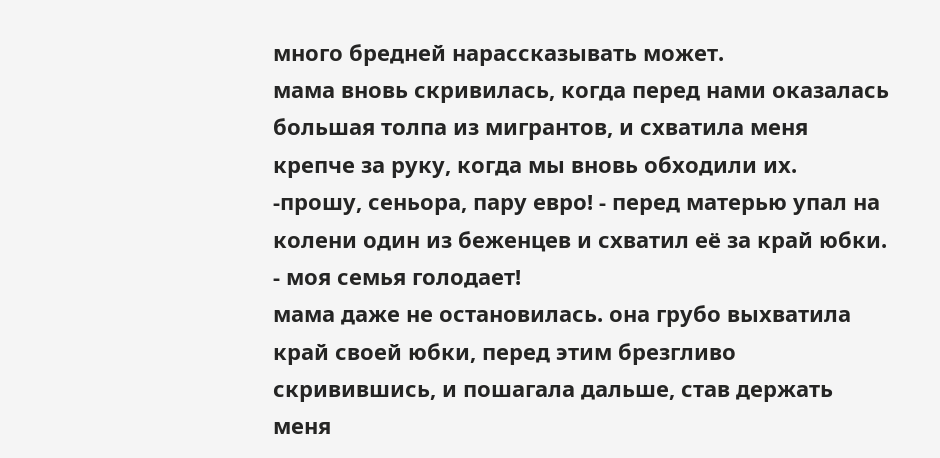много бредней нарассказывать может.
мама вновь скривилась, когда перед нами оказалась большая толпа из мигрантов, и схватила меня крепче за руку, когда мы вновь обходили их.
-прошу, сеньора, пару евро! - перед матерью упал на колени один из беженцев и схватил её за край юбки. - моя семья голодает!
мама даже не остановилась. она грубо выхватила край своей юбки, перед этим брезгливо скривившись, и пошагала дальше, став держать меня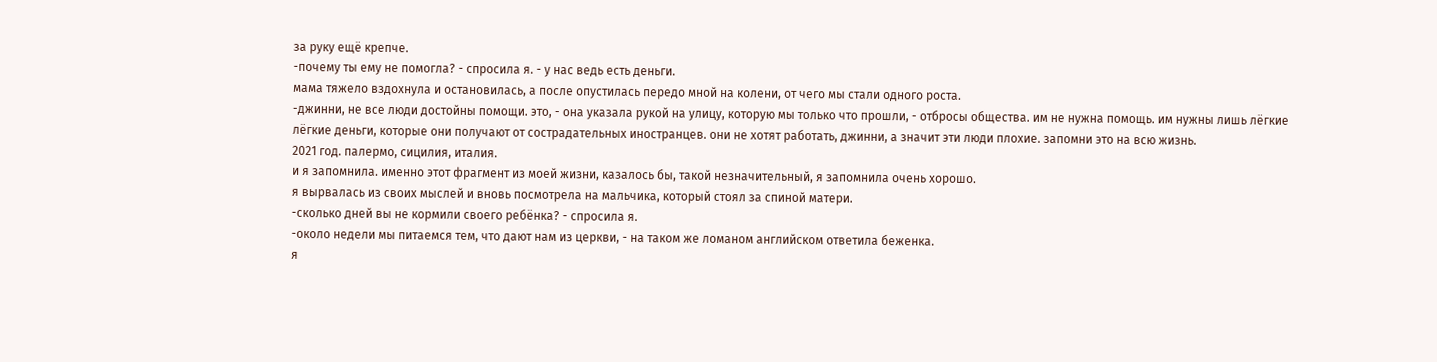за руку ещё крепче.
-почему ты ему не помогла? - спросила я. - у нас ведь есть деньги.
мама тяжело вздохнула и остановилась, а после опустилась передо мной на колени, от чего мы стали одного роста.
-джинни, не все люди достойны помощи. это, - она указала рукой на улицу, которую мы только что прошли, - отбросы общества. им не нужна помощь. им нужны лишь лёгкие лёгкие деньги, которые они получают от сострадательных иностранцев. они не хотят работать, джинни, а значит эти люди плохие. запомни это на всю жизнь.
2021 год. палермо, сицилия, италия.
и я запомнила. именно этот фрагмент из моей жизни, казалось бы, такой незначительный, я запомнила очень хорошо.
я вырвалась из своих мыслей и вновь посмотрела на мальчика, который стоял за спиной матери.
-сколько дней вы не кормили своего ребёнка? - спросила я.
-около недели мы питаемся тем, что дают нам из церкви, - на таком же ломаном английском ответила беженка.
я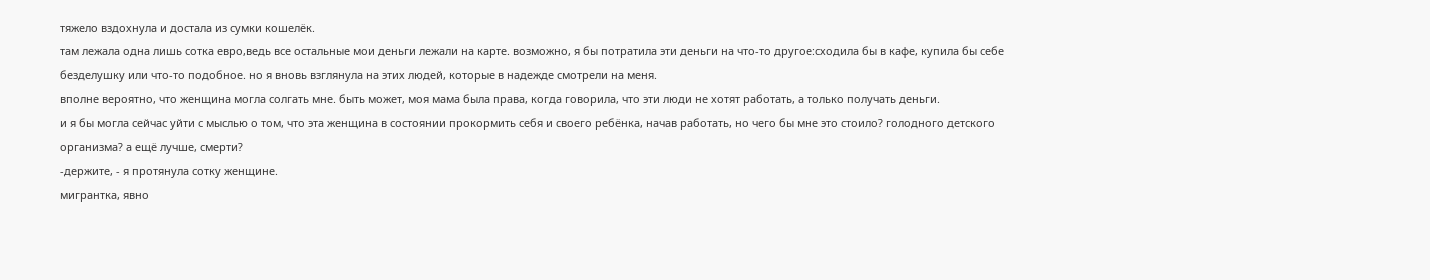тяжело вздохнула и достала из сумки кошелёк.
там лежала одна лишь сотка евро,ведь все остальные мои деньги лежали на карте. возможно, я бы потратила эти деньги на что-то другое:сходила бы в кафе, купила бы себе безделушку или что-то подобное. но я вновь взглянула на этих людей, которые в надежде смотрели на меня.
вполне вероятно, что женщина могла солгать мне. быть может, моя мама была права, когда говорила, что эти люди не хотят работать, а только получать деньги.
и я бы могла сейчас уйти с мыслью о том, что эта женщина в состоянии прокормить себя и своего ребёнка, начав работать, но чего бы мне это стоило? голодного детского организма? а ещё лучше, смерти?
-держите, - я протянула сотку женщине.
мигрантка, явно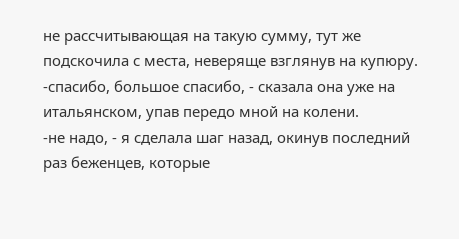не рассчитывающая на такую сумму, тут же подскочила с места, неверяще взглянув на купюру.
-спасибо, большое спасибо, - сказала она уже на итальянском, упав передо мной на колени.
-не надо, - я сделала шаг назад, окинув последний раз беженцев, которые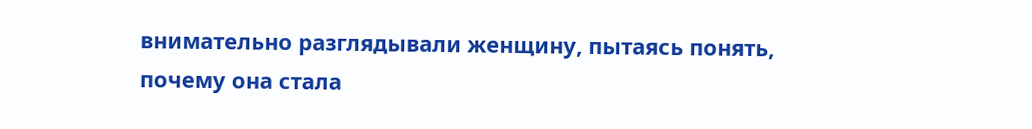внимательно разглядывали женщину, пытаясь понять, почему она стала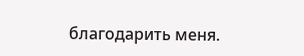благодарить меня.